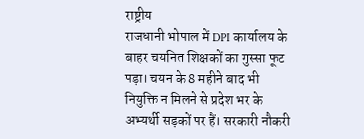राष्ट्रीय
राजधानी भोपाल में DPI कार्यालय के बाहर चयनित शिक्षकों का गुस्सा फूट पड़ा। चयन के 8 महीने बाद भी नियुक्ति न मिलने से प्रदेश भर के अभ्यर्थी सड़कों पर हैं। सरकारी नौकरी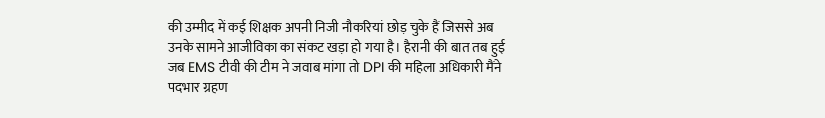की उम्मीद में कई शिक्षक अपनी निजी नौकरियां छोड़ चुके हैं जिससे अब उनके सामने आजीविका का संकट खड़ा हो गया है। हैरानी की बात तब हुई जब EMS टीवी की टीम ने जवाब मांगा तो DPI की महिला अधिकारी मैंने पदभार ग्रहण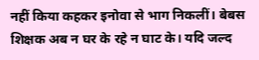नहीं किया कहकर इनोवा से भाग निकलीं। बेबस शिक्षक अब न घर के रहे न घाट के। यदि जल्द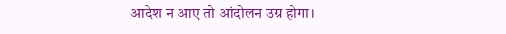आदेश न आए तो आंदोलन उग्र होगा।